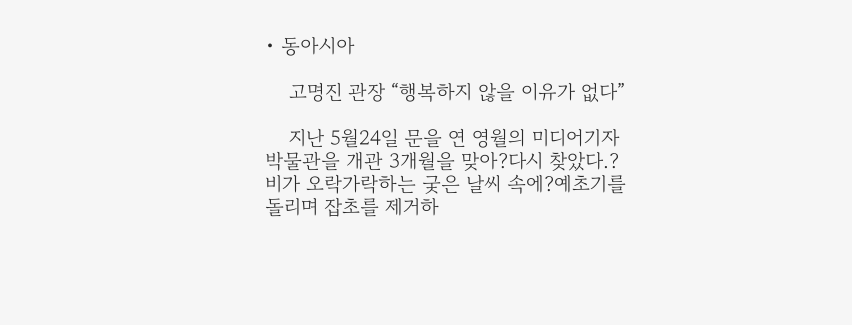• 동아시아

    고명진 관장 “행복하지 않을 이유가 없다”

    지난 5월24일 문을 연 영월의 미디어기자박물관을 개관 3개월을 맞아?다시 찾았다.?비가 오락가락하는 궂은 날씨 속에?예초기를 돌리며 잡초를 제거하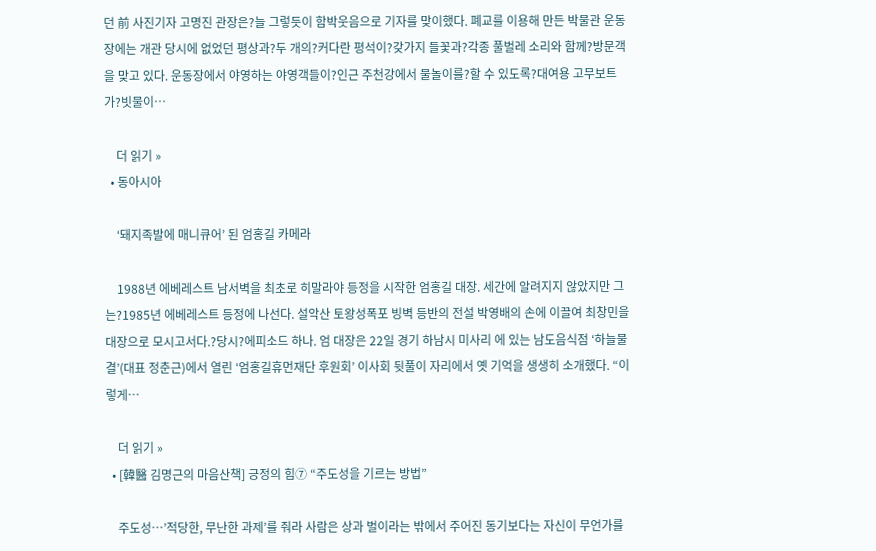던 前 사진기자 고명진 관장은?늘 그렇듯이 함박웃음으로 기자를 맞이했다. 폐교를 이용해 만든 박물관 운동장에는 개관 당시에 없었던 평상과?두 개의?커다란 평석이?갖가지 들꽃과?각종 풀벌레 소리와 함께?방문객을 맞고 있다. 운동장에서 야영하는 야영객들이?인근 주천강에서 물놀이를?할 수 있도록?대여용 고무보트가?빗물이…

    더 읽기 »
  • 동아시아

    ‘돼지족발에 매니큐어’ 된 엄홍길 카메라

    1988년 에베레스트 남서벽을 최초로 히말라야 등정을 시작한 엄홍길 대장. 세간에 알려지지 않았지만 그는?1985년 에베레스트 등정에 나선다. 설악산 토왕성폭포 빙벽 등반의 전설 박영배의 손에 이끌여 최창민을 대장으로 모시고서다.?당시?에피소드 하나. 엄 대장은 22일 경기 하남시 미사리 에 있는 남도음식점 ‘하늘물결’(대표 정춘근)에서 열린 ‘엄홍길휴먼재단 후원회’ 이사회 뒷풀이 자리에서 옛 기억을 생생히 소개했다. “이렇게…

    더 읽기 »
  • [韓醫 김명근의 마음산책] 긍정의 힘⑦ “주도성을 기르는 방법”

    주도성…’적당한, 무난한 과제’를 줘라 사람은 상과 벌이라는 밖에서 주어진 동기보다는 자신이 무언가를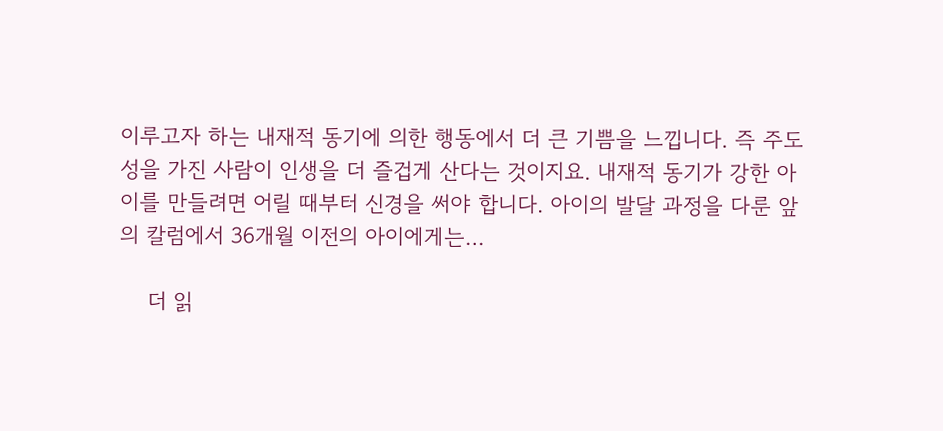이루고자 하는 내재적 동기에 의한 행동에서 더 큰 기쁨을 느낍니다. 즉 주도성을 가진 사람이 인생을 더 즐겁게 산다는 것이지요. 내재적 동기가 강한 아이를 만들려면 어릴 때부터 신경을 써야 합니다. 아이의 발달 과정을 다룬 앞의 칼럼에서 36개월 이전의 아이에게는…

    더 읽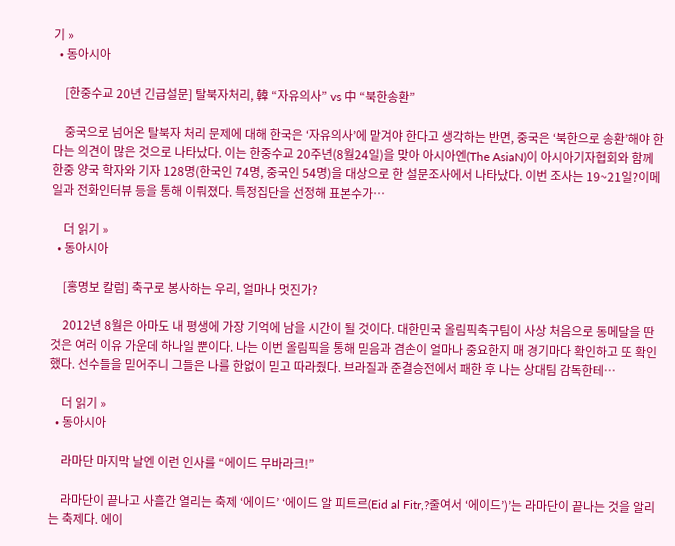기 »
  • 동아시아

    [한중수교 20년 긴급설문] 탈북자처리, 韓 “자유의사” vs 中 “북한송환”

    중국으로 넘어온 탈북자 처리 문제에 대해 한국은 ‘자유의사’에 맡겨야 한다고 생각하는 반면, 중국은 ‘북한으로 송환’해야 한다는 의견이 많은 것으로 나타났다. 이는 한중수교 20주년(8월24일)을 맞아 아시아엔(The AsiaN)이 아시아기자협회와 함께 한중 양국 학자와 기자 128명(한국인 74명, 중국인 54명)을 대상으로 한 설문조사에서 나타났다. 이번 조사는 19~21일?이메일과 전화인터뷰 등을 통해 이뤄졌다. 특정집단을 선정해 표본수가…

    더 읽기 »
  • 동아시아

    [홍명보 칼럼] 축구로 봉사하는 우리, 얼마나 멋진가?

    2012년 8월은 아마도 내 평생에 가장 기억에 남을 시간이 될 것이다. 대한민국 올림픽축구팀이 사상 처음으로 동메달을 딴 것은 여러 이유 가운데 하나일 뿐이다. 나는 이번 올림픽을 통해 믿음과 겸손이 얼마나 중요한지 매 경기마다 확인하고 또 확인했다. 선수들을 믿어주니 그들은 나를 한없이 믿고 따라줬다. 브라질과 준결승전에서 패한 후 나는 상대팀 감독한테…

    더 읽기 »
  • 동아시아

    라마단 마지막 날엔 이런 인사를 “에이드 무바라크!”

    라마단이 끝나고 사흘간 열리는 축제 ‘에이드’ ‘에이드 알 피트르(Eid al Fitr,?줄여서 ‘에이드’)’는 라마단이 끝나는 것을 알리는 축제다. 에이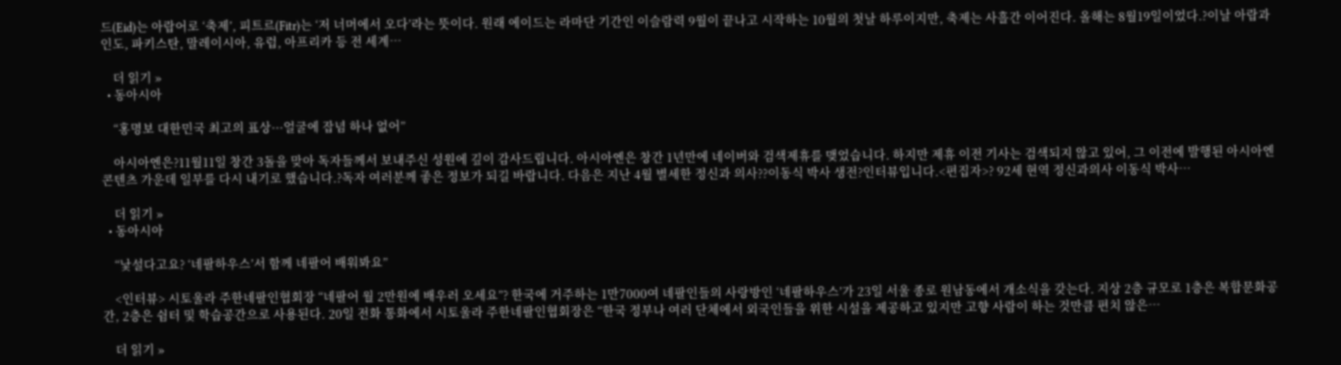드(Eid)는 아랍어로 ‘축제’, 피트르(Fitr)는 ‘저 너머에서 오다’라는 뜻이다. 원래 에이드는 라마단 기간인 이슬람력 9월이 끝나고 시작하는 10월의 첫날 하루이지만, 축제는 사흘간 이어진다. 올해는 8월19일이었다.?이날 아랍과 인도, 파키스탄, 말레이시아, 유럽, 아프리카 등 전 세계…

    더 읽기 »
  • 동아시아

    “홍명보 대한민국 최고의 표상···얼굴에 잡념 하나 없어”

    아시아엔은?11월11일 창간 3돌을 맞아 독자들께서 보내주신 성원에 깊이 감사드립니다. 아시아엔은 창간 1년만에 네이버와 검색제휴를 맺었습니다. 하지만 제휴 이전 기사는 검색되지 않고 있어, 그 이전에 발행된 아시아엔 콘텐츠 가운데 일부를 다시 내기로 했습니다.?독자 여러분께 좋은 정보가 되길 바랍니다. 다음은 지난 4월 별세한 정신과 의사??이동식 박사 생전?인터뷰입니다.<편집자>? 92세 현역 정신과의사 이동식 박사…

    더 읽기 »
  • 동아시아

    “낯설다고요? ‘네팔하우스’서 함께 네팔어 배워봐요”

    <인터뷰> 시토울라 주한네팔인협회장 “네팔어 월 2만원에 배우러 오세요”? 한국에 거주하는 1만7000여 네팔인들의 사랑방인 ‘네팔하우스’가 23일 서울 종로 원남동에서 개소식을 갖는다. 지상 2층 규모로 1층은 복합문화공간, 2층은 쉼터 및 학습공간으로 사용된다. 20일 전화 통화에서 시토울라 주한네팔인협회장은 “한국 정부나 여러 단체에서 외국인들을 위한 시설을 제공하고 있지만 고향 사람이 하는 것만큼 편치 않은…

    더 읽기 »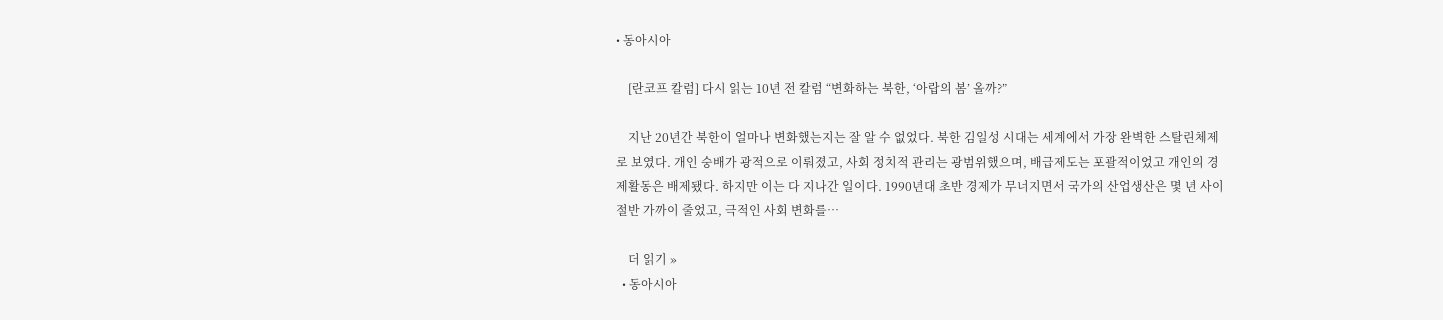• 동아시아

    [란코프 칼럼] 다시 읽는 10년 전 칼럼 “변화하는 북한, ‘아랍의 봄’ 올까?”

    지난 20년간 북한이 얼마나 변화했는지는 잘 알 수 없었다. 북한 김일성 시대는 세계에서 가장 완벽한 스탈린체제로 보였다. 개인 숭배가 광적으로 이뤄졌고, 사회 정치적 관리는 광범위했으며, 배급제도는 포괄적이었고 개인의 경제활동은 배제됐다. 하지만 이는 다 지나간 일이다. 1990년대 초반 경제가 무너지면서 국가의 산업생산은 몇 년 사이 절반 가까이 줄었고, 극적인 사회 변화를…

    더 읽기 »
  • 동아시아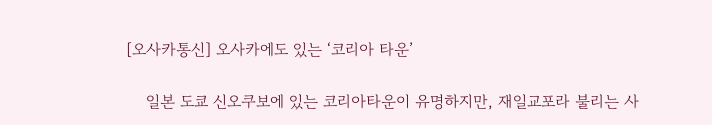[오사카통신] 오사카에도 있는 ‘코리아 타운’

    일본 도쿄 신오쿠보에 있는 코리아타운이 유명하지만, 재일교포라 불리는 사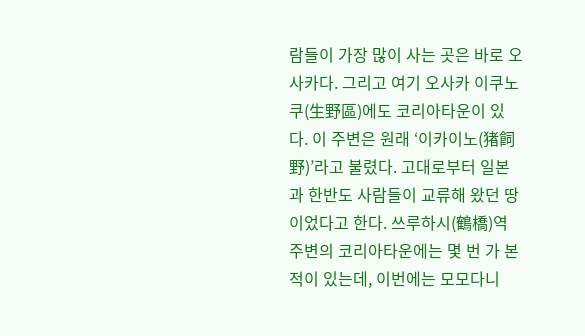람들이 가장 많이 사는 곳은 바로 오사카다. 그리고 여기 오사카 이쿠노쿠(生野區)에도 코리아타운이 있다. 이 주변은 원래 ‘이카이노(猪飼野)’라고 불렸다. 고대로부터 일본과 한반도 사람들이 교류해 왔던 땅이었다고 한다. 쓰루하시(鶴橋)역 주변의 코리아타운에는 몇 번 가 본 적이 있는데, 이번에는 모모다니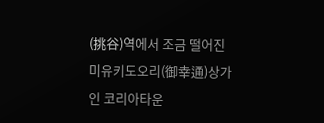(挑谷)역에서 조금 떨어진 미유키도오리(御幸通)상가인 코리아타운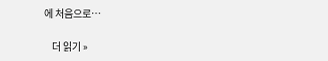에 처음으로…

    더 읽기 »